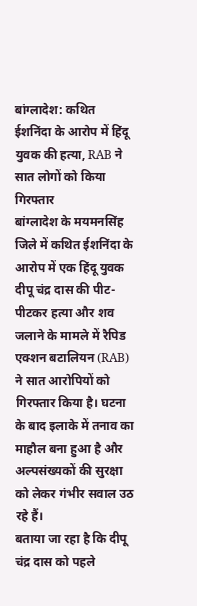बांग्लादेश: कथित ईशनिंदा के आरोप में हिंदू युवक की हत्या, RAB ने सात लोगों को किया गिरफ्तार
बांग्लादेश के मयमनसिंह जिले में कथित ईशनिंदा के आरोप में एक हिंदू युवक दीपू चंद्र दास की पीट-पीटकर हत्या और शव जलाने के मामले में रैपिड एक्शन बटालियन (RAB) ने सात आरोपियों को गिरफ्तार किया है। घटना के बाद इलाके में तनाव का माहौल बना हुआ है और अल्पसंख्यकों की सुरक्षा को लेकर गंभीर सवाल उठ रहे हैं।
बताया जा रहा है कि दीपू चंद्र दास को पहले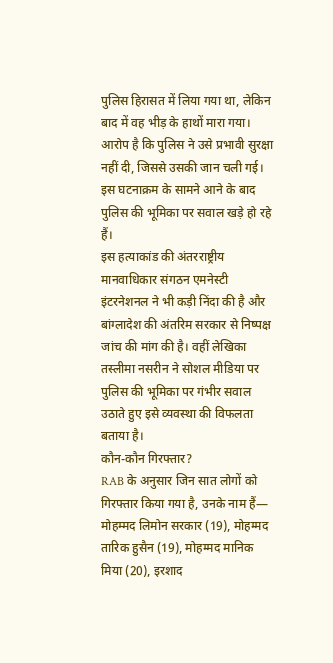पुलिस हिरासत में लिया गया था, लेकिन बाद में वह भीड़ के हाथों मारा गया। आरोप है कि पुलिस ने उसे प्रभावी सुरक्षा नहीं दी, जिससे उसकी जान चली गई। इस घटनाक्रम के सामने आने के बाद पुलिस की भूमिका पर सवाल खड़े हो रहे हैं।
इस हत्याकांड की अंतरराष्ट्रीय मानवाधिकार संगठन एमनेस्टी इंटरनेशनल ने भी कड़ी निंदा की है और बांग्लादेश की अंतरिम सरकार से निष्पक्ष जांच की मांग की है। वहीं लेखिका तस्लीमा नसरीन ने सोशल मीडिया पर पुलिस की भूमिका पर गंभीर सवाल उठाते हुए इसे व्यवस्था की विफलता बताया है।
कौन-कौन गिरफ्तार?
RAB के अनुसार जिन सात लोगों को गिरफ्तार किया गया है, उनके नाम हैं—
मोहम्मद लिमोन सरकार (19), मोहम्मद तारिक हुसैन (19), मोहम्मद मानिक मिया (20), इरशाद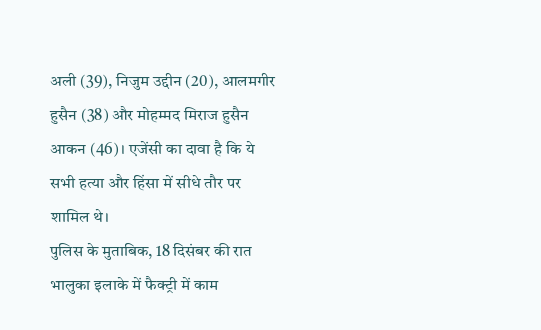अली (39), निजुम उद्दीन (20), आलमगीर हुसैन (38) और मोहम्मद मिराज हुसैन आकन (46)। एजेंसी का दावा है कि ये सभी हत्या और हिंसा में सीधे तौर पर शामिल थे।
पुलिस के मुताबिक, 18 दिसंबर की रात भालुका इलाके में फैक्ट्री में काम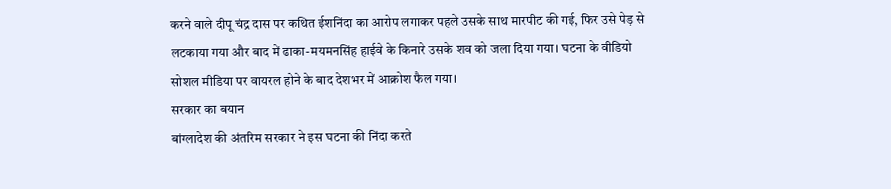करने वाले दीपू चंद्र दास पर कथित ईशनिंदा का आरोप लगाकर पहले उसके साथ मारपीट की गई, फिर उसे पेड़ से लटकाया गया और बाद में ढाका-मयमनसिंह हाईवे के किनारे उसके शव को जला दिया गया। घटना के वीडियो सोशल मीडिया पर वायरल होने के बाद देशभर में आक्रोश फैल गया।
सरकार का बयान
बांग्लादेश की अंतरिम सरकार ने इस घटना की निंदा करते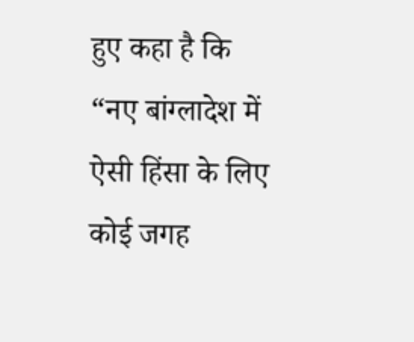हुए कहा है कि “नए बांग्लादेश में ऐसी हिंसा के लिए कोई जगह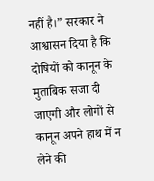नहीं है।” सरकार ने आश्वासन दिया है कि दोषियों को कानून के मुताबिक सजा दी जाएगी और लोगों से कानून अपने हाथ में न लेने की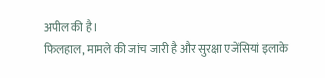अपील की है।
फिलहाल, मामले की जांच जारी है और सुरक्षा एजेंसियां इलाके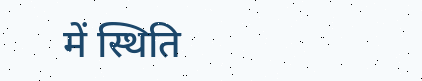में स्थिति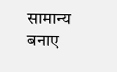सामान्य बनाए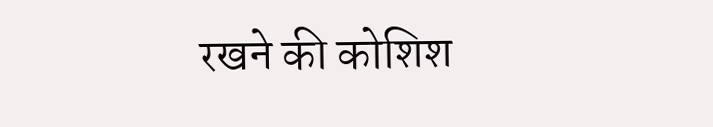रखने की कोशिश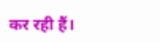कर रही हैं।